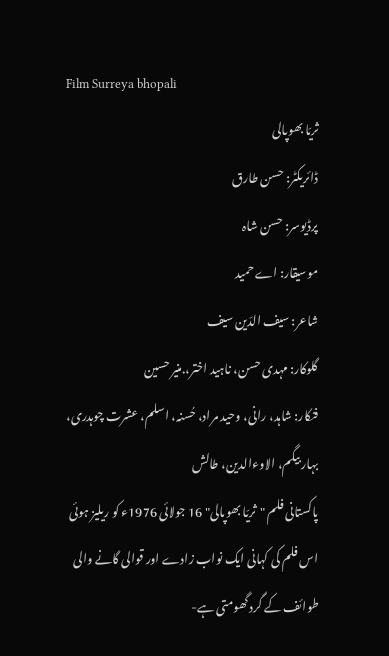Film Surreya bhopali
ثریّا بھوپالی
ڈائریکٹر: حسن طارق
پرڈیوسر: حسن شاہ
موسیقار: اے حمید
شاعر: سیف الدّین سیف
گلوکار: مہدی حسن، ناہید اختر،.منیر حسین
فنکار: شاہد، رانی، وحید مراد، حُسنہ، اسلم، عشرت چوہدری، بہار بیگم، الاوءالدین، طالش
پاکستانی فلم "ثریّا بھوپالی" 16 جولائی 1976ء کو ریلیز ہوئی
اس فلم کی کہانی ایک نواب زادے اور قوالی گانے والی طوائف کے گرد گھومتی ہے-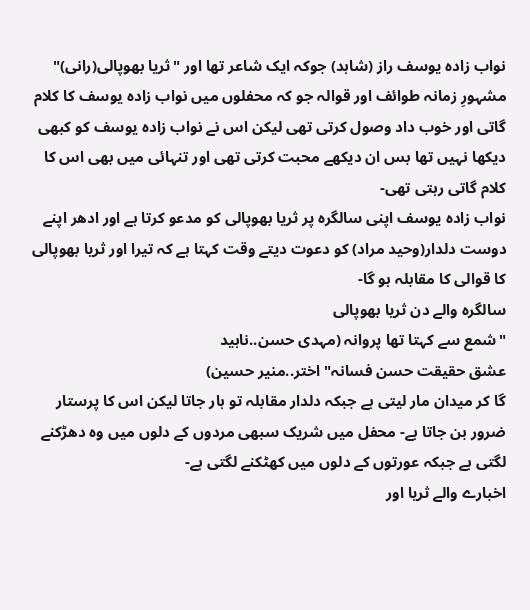نواب زادہ یوسف راز (شاہد) جوکہ ایک شاعر تھا اور "ثریا بھوپالی(رانی)" مشہورِ زمانہ طوائف اور قوالہ جو کہ محفلوں میں نواب زادہ یوسف کا کلام گاتی اور خوب داد وصول کرتی تھی لیکن اس نے نواب زادہ یوسف کو کبھی دیکھا نہیں تھا بس ان دیکھے محبت کرتی تھی اور تنہائی میں بھی اس کا کلام گاتی رہتی تھی-
نواب زادہ یوسف اپنی سالگرہ پر ثریا بھوپالی کو مدعو کرتا ہے اور ادھر اپنے دوست دلدار(وحید مراد) کو دعوت دیتے وقت کہتا ہے کہ تیرا اور ثریا بھوپالی کا قوالی کا مقابلہ ہو گا-
سالگرہ والے دن ثریا بھوپالی
"شمع سے کہتا تھا پروانہ (مہدی حسن..ناہید
عشق حقیقت حسن فسانہ" اختر..منیر حسین)
گا کر میدان مار لیتی ہے جبکہ دلدار مقابلہ تو ہار جاتا لیکن اس کا پرستار ضرور بن جاتا ہے- محفل میں شریک سبھی مردوں کے دلوں میں وہ دھڑکنے لگتی ہے جبکہ عورتوں کے دلوں میں کھٹکنے لگتی ہے-
اخبارے والے ثریا اور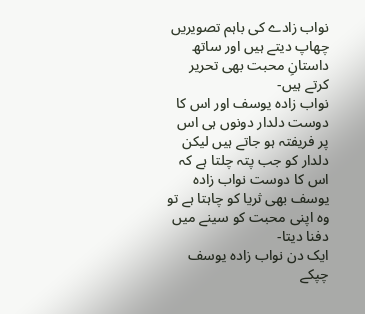نواب زادے کی باہم تصویریں چھاپ دیتے ہیں اور ساتھ داستانِ محبت بھی تحریر کرتے ہیں-
نواب زادہ یوسف اور اس کا دوست دلدار دونوں ہی اس پر فریفتہ ہو جاتے ہیں لیکن دلدار کو جب پتہ چلتا ہے کہ اس کا دوست نواب زادہ یوسف بھی ثریا کو چاہتا ہے تو وہ اپنی محبت کو سینے میں دفنا دیتا-
ایک دن نواب زادہ یوسف چپکے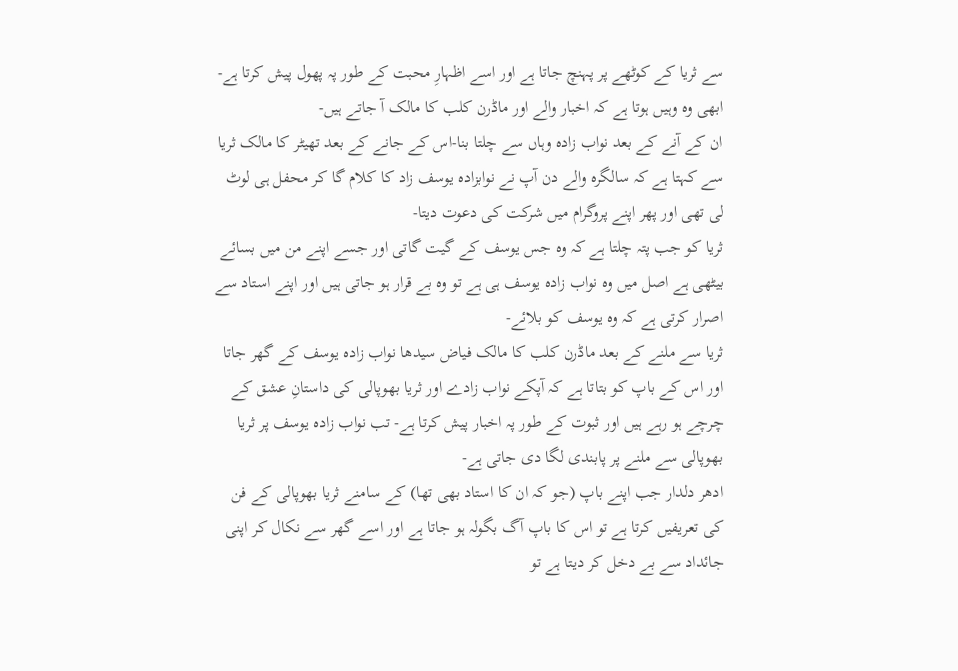سے ثریا کے کوٹھے پر پہنچ جاتا ہے اور اسے اظہارِ محبت کے طور پہ پھول پیش کرتا ہے-
ابھی وہ وہیں ہوتا ہے کہ اخبار والے اور ماڈرن کلب کا مالک آ جاتے ہیں-
ان کے آنے کے بعد نواب زادہ وہاں سے چلتا بنا-اس کے جانے کے بعد تھیٹر کا مالک ثریا سے کہتا ہے کہ سالگرہ والے دن آپ نے نوابزادہ یوسف زاد کا کلام گا کر محفل ہی لوٹ لی تھی اور پھر اپنے پروگرام میں شرکت کی دعوت دیتا-
ثریا کو جب پتہ چلتا ہے کہ وہ جس یوسف کے گیت گاتی اور جسے اپنے من میں بسائے بیٹھی ہے اصل میں وہ نواب زادہ یوسف ہی ہے تو وہ بے قرار ہو جاتی ہیں اور اپنے استاد سے اصرار کرتی ہے کہ وہ یوسف کو بلائے-
ثریا سے ملنے کے بعد ماڈرن کلب کا مالک فیاض سیدھا نواب زادہ یوسف کے گھر جاتا اور اس کے باپ کو بتاتا ہے کہ آپکے نواب زادے اور ثریا بھوپالی کی داستانِ عشق کے چرچے ہو رہے ہیں اور ثبوت کے طور پہ اخبار پیش کرتا ہے- تب نواب زادہ یوسف پر ثریا بھوپالی سے ملنے پر پابندی لگا دی جاتی ہے-
ادھر دلدار جب اپنے باپ (جو کہ ان کا استاد بھی تھا) کے سامنے ثریا بھوپالی کے فن کی تعریفیں کرتا ہے تو اس کا باپ آگ بگولہ ہو جاتا ہے اور اسے گھر سے نکال کر اپنی جائداد سے بے دخل کر دیتا ہے تو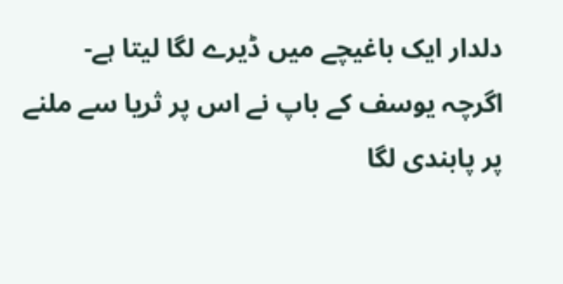دلدار ایک باغیچے میں ڈیرے لگا لیتا ہے-
اگرچہ یوسف کے باپ نے اس پر ثریا سے ملنے پر پابندی لگا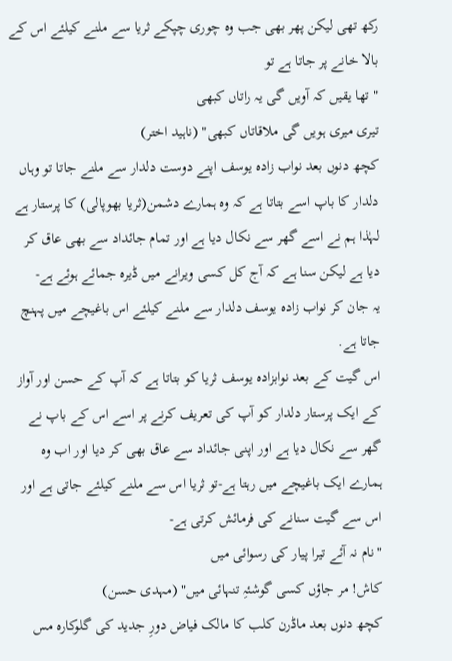رکھ تھی لیکن پھر بھی جب وہ چوری چپکے ثریا سے ملنے کیلئے اس کے بالا خانے پر جاتا ہے تو
" تھا یقیں کہ آویں گی یہ راتاں کبھی
تیری میری ہویں گی ملاقاتاں کبھی" (ناہید اختر)
کچھ دنوں بعد نواب زادہ یوسف اپنے دوست دلدار سے ملنے جاتا تو وہاں دلدار کا باپ اسے بتاتا ہے کہ وہ ہمارے دشمن(ثریا بھوپالی) کا پرستار ہے لہٰذا ہم نے اسے گھر سے نکال دیا ہے اور تمام جائداد سے بھی عاق کر دیا ہے لیکن سنا ہے کہ آج کل کسی ویرانے میں ڈیرہ جمائے ہوئے ہے-
یہ جان کر نواب زادہ یوسف دلدار سے ملنے کیلئے اس باغیچے میں پہنچ جاتا ہے.
اس گیت کے بعد نوابزادہ یوسف ثریا کو بتاتا ہے کہ آپ کے حسن اور آواز کے ایک پرستار دلدار کو آپ کی تعریف کرنے پر اسے اس کے باپ نے گھر سے نکال دیا ہے اور اپنی جائداد سے عاق بھی کر دیا اور اب وہ ہمارے ایک باغیچے میں رہتا ہے-تو ثریا اس سے ملنے کیلئے جاتی ہے اور اس سے گیت سنانے کی فرمائش کرتی ہے-
"نام نہ آئے تیرا پیار کی رسوائی میں
کاش! مر جاؤں کسی گوشئہِ تنہائی میں" (مہدی حسن)
کچھ دنوں بعد ماڈرن کلب کا مالک فیاض دورِ جدید کی گلوکارہ مس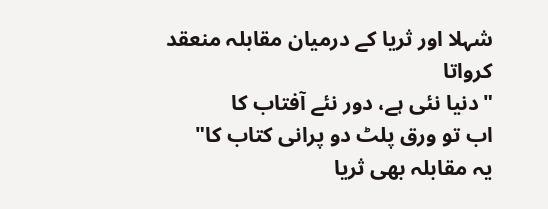شہلا اور ثریا کے درمیان مقابلہ منعقد کرواتا
"دنیا نئی ہے، دور نئے آفتاب کا
اب تو ورق پلٹ دو پرانی کتاب کا"
یہ مقابلہ بھی ثریا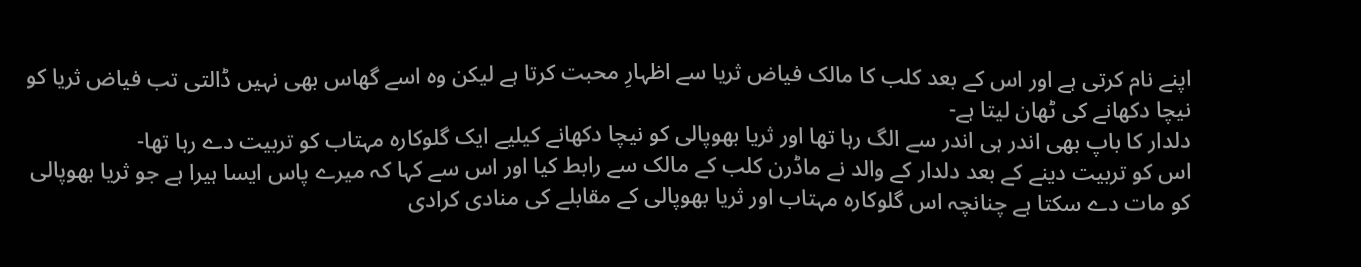اپنے نام کرتی ہے اور اس کے بعد کلب کا مالک فیاض ثریا سے اظہارِ محبت کرتا ہے لیکن وہ اسے گھاس بھی نہیں ڈالتی تب فیاض ثریا کو نیچا دکھانے کی ٹھان لیتا ہے-
دلدار کا باپ بھی اندر ہی اندر سے الگ رہا تھا اور ثریا بھوپالی کو نیچا دکھانے کیلیے ایک گلوکارہ مہتاب کو تربیت دے رہا تھا-
اس کو تربیت دینے کے بعد دلدار کے والد نے ماڈرن کلب کے مالک سے رابط کیا اور اس سے کہا کہ میرے پاس ایسا ہیرا ہے جو ثریا بھوپالی کو مات دے سکتا ہے چنانچہ اس گلوکارہ مہتاب اور ثریا بھوپالی کے مقابلے کی منادی کرادی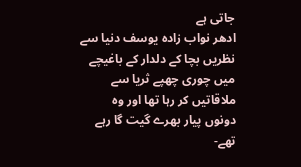جاتی ہے
ادھر نواب زادہ یوسف دنیا سے نظریں بچا کے دلدار کے باغیچے میں چوری چھپے ثریا سے ملاقاتیں کر رہا تھا اور وہ دونوں پیار بھرے گیت گا رہے تھے-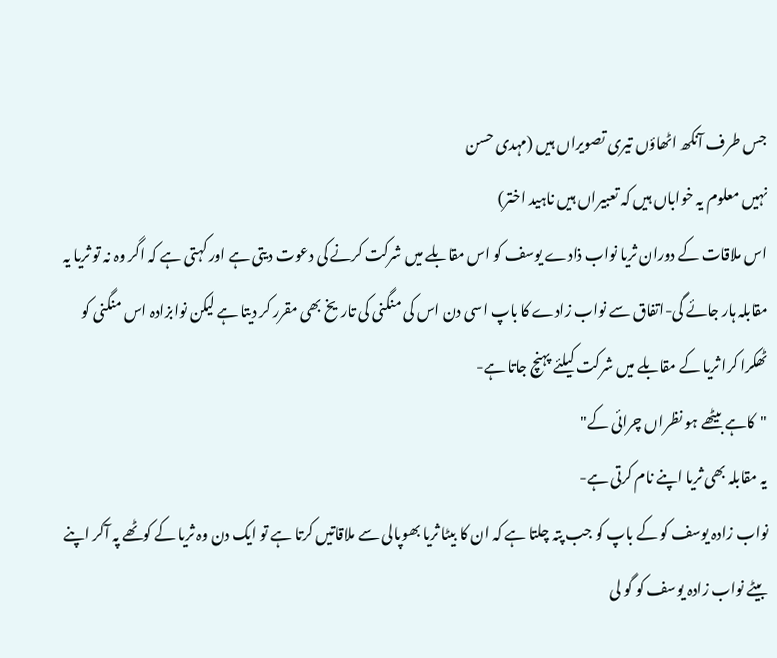جس طرف آنکھ اٹھاؤں تیری تصویراں ہیں (مہدی حسن
نہیں معلوم یہ خواباں ہیں کہ تعبیراں ہیں ناہید اختر)
اس ملاقات کے دوران ثریا نواب ذادے یوسف کو اس مقابلے میں شرکت کرنے کی دعوت دیتی ہے اور کہتی ہے کہ اگر وہ نہ تو ثریا یہ مقابلہ ہار جائے گی-اتفاق سے نواب زادے کا باپ اسی دن اس کی منگنی کی تاریخ بھی مقرر کر دیتا ہے لیکن نوابزادہ اس منگنی کو ٹھکرا کرا ثریا کے مقابلے میں شرکت کیلئے پہنچ جاتا ہے-
"کاہے بیٹھے ہو نظراں چرائی کے"
یہ مقابلہ بھی ثریا اپنے نام کرتی ہے-
نواب زادہ یوسف کو کے باپ کو جب پتہ چلتا ہے کہ ان کا بیٹا ثریا بھوپالی سے ملاقاتیں کرتا ہے تو ایک دن وہ ثریا کے کوٹھے پہ آکر اپنے بیٹے نواب زادہ یوسف کو گو لی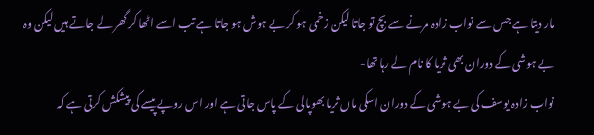مار دیتا ہے جس سے نواب زادہ مرنے سے بچ تو جاتا لیکن زخمی ہو کر بے ہوش ہو جاتا ہے تب اسے اٹھا کر گھر لے جاتے ہیں لیکن وہ بے ہوشی کے دوران بھی ثریا کا نام لے رہا تھا-
نواب زادہ یوسف کی بے ہوشی کے دوران اسکی ماں ثریا بھوپالی کے پاس جاتی ہے اور اس روپے پیسے کی پیشکش کرتی ہے کہ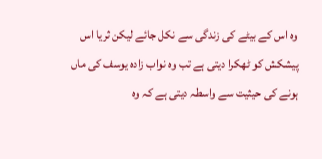وہ اس کے بیٹے کی زندگی سے نکل جائے لیکن ثریا اس پیشکش کو ٹھکرا دیتی ہے تب وہ نواب زادہ یوسف کی ماں ہونے کی حیثیت سے واسطہ دیتی ہے کہ وہ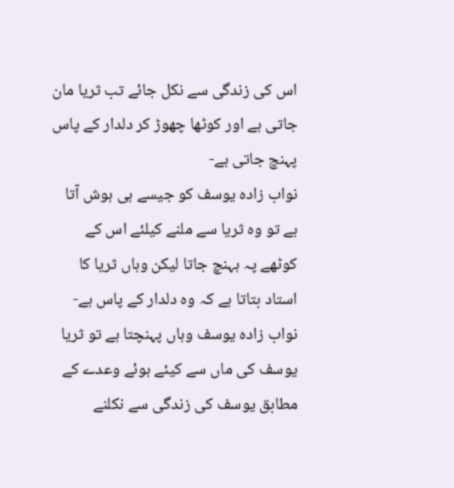اس کی زندگی سے نکل جائے تب ثریا مان جاتی ہے اور کوٹھا چھوڑ کر دلدار کے پاس پہنچ جاتی ہے-
نواب زادہ یوسف کو جیسے ہی ہوش آتا ہے تو وہ ثریا سے ملنے کیلئے اس کے کوٹھے پہ ہہنچ جاتا لیکن وہاں ثریا کا استاد بتاتا ہے کہ وہ دلدار کے پاس ہے-
نواب زادہ یوسف وہاں پہنچتا ہے تو ثریا یوسف کی ماں سے کیئے ہوئے وعدے کے مطابق یوسف کی زندگی سے نکلنے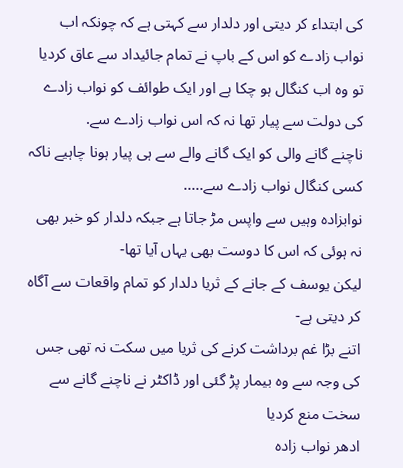کی ابتداء کر دیتی اور دلدار سے کہتی ہے کہ چونکہ اب نواب زادے کو اس کے باپ نے تمام جائیداد سے عاق کردیا تو وہ اب کنگال ہو چکا ہے اور ایک طوائف کو نواب زادے کی دولت سے پیار تھا نہ کہ اس نواب زادے سے.
ناچنے گانے والی کو ایک گانے والے سے ہی پیار ہونا چاہیے ناکہ کسی کنگال نواب زادے سے.....
نوابزادہ وہیں سے واپس مڑ جاتا ہے جبکہ دلدار کو خبر بھی نہ ہوئی کہ اس کا دوست بھی یہاں آیا تھا-
لیکن یوسف کے جانے کے ثریا دلدار کو تمام واقعات سے آگاہ کر دیتی ہے-
اتنے بڑا غم برداشت کرنے کی ثریا میں سکت نہ تھی جس کی وجہ سے وہ بیمار پڑ گئی اور ڈاکٹر نے ناچنے گانے سے سخت منع کردیا
ادھر نواب زادہ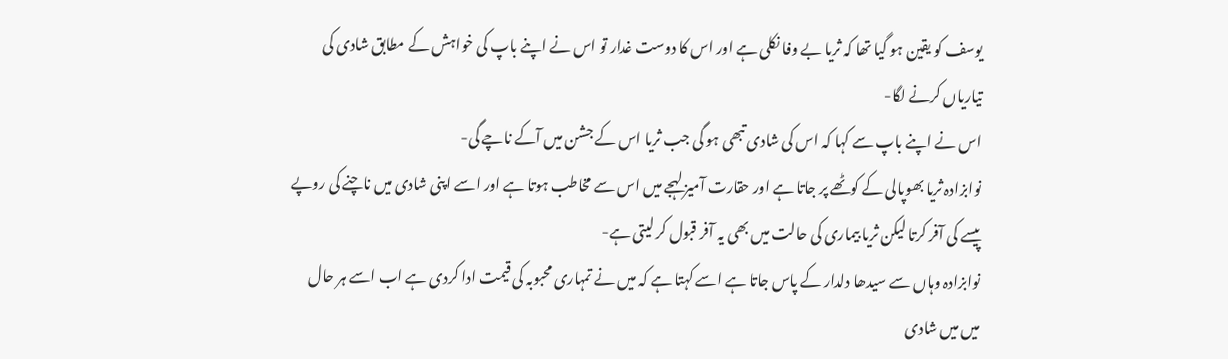یوسف کو یقین ہو گیا تھا کہ ثریا بے وفا نکلی ہے اور اس کا دوست غدار تو اس نے اپنے باپ کی خواہش کے مطابق شادی کی تیاریاں کرنے لگا-
اس نے اپنے باپ سے کہا کہ اس کی شادی تبھی ہو گی جب ثریا اس کے جشن میں آکے ناچے گی-
نوابزادہ ثریا بھوپالی کے کوٹھے پر جاتا ہے اور حقارت آمیز لہجے میں اس سے مخاطب ہوتا ہے اور اسے اپنی شادی میں ناچنے کی روپے پیسے کی آفر کرتا لیکن ثریا بیماری کی حالت میں بھی یہ آفر قبول کر لیتی ہے-
نوابزادہ وہاں سے سیدھا دلدار کے پاس جاتا ہے اسے کہتا ہے کہ میں نے تمہاری محبوبہ کی قیمت ادا کردی ہے اب اسے ہر حال میں میں شادی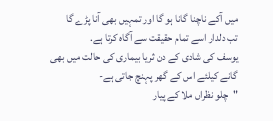میں آکے ناچنا گانا ہو گا اور تمہیں بھی آنا پڑے گا
تب دلدار اسے تمام حقیقت سے آگاہ کرتا ہے.
یوسف کی شادی کے دن ثریا بیماری کی حالت میں بھی گانے کیلئے اس کے گھر پہنچ جاتی ہے-
"چلو نظراں ملا کے پیار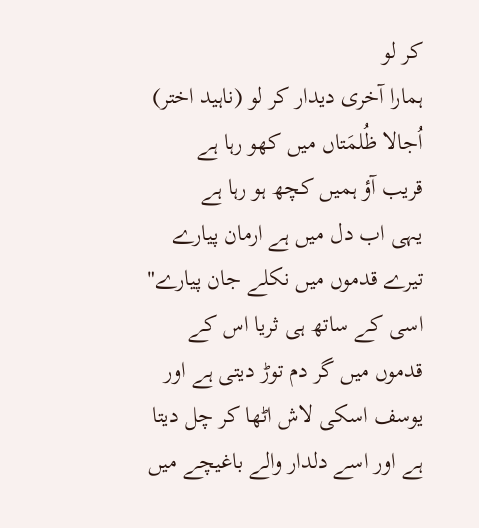کر لو
ہمارا آخری دیدار کر لو (ناہید اختر)
اُجالا ظُلمَتاں میں کھو رہا ہے
قریب آؤ ہمیں کچھ ہو رہا ہے
یہی اب دل میں ہے ارمان پیارے
تیرے قدموں میں نکلے جان پیارے"
اسی کے ساتھ ہی ثریا اس کے قدموں میں گر دم توڑ دیتی ہے اور یوسف اسکی لاش اٹھا کر چل دیتا ہے اور اسے دلدار والے باغیچے میں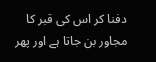دفنا کر اس کی قبر کا مجاور بن جاتا ہے اور پھر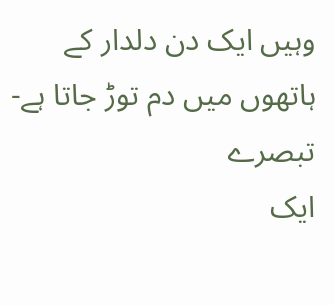وہیں ایک دن دلدار کے ہاتھوں میں دم توڑ جاتا ہے-
تبصرے
ایک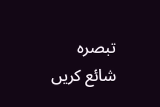تبصرہ شائع کریں